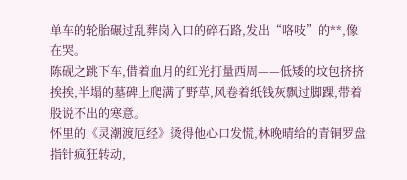单车的轮胎碾过乱葬岗入口的碎石路,发出“咯吱”的**,像在哭。
陈砚之跳下车,借着血月的红光打量西周——低矮的坟包挤挤挨挨,半塌的墓碑上爬满了野草,风卷着纸钱灰飘过脚踝,带着股说不出的寒意。
怀里的《灵潮渡厄经》烫得他心口发慌,林晚晴给的青铜罗盘指针疯狂转动,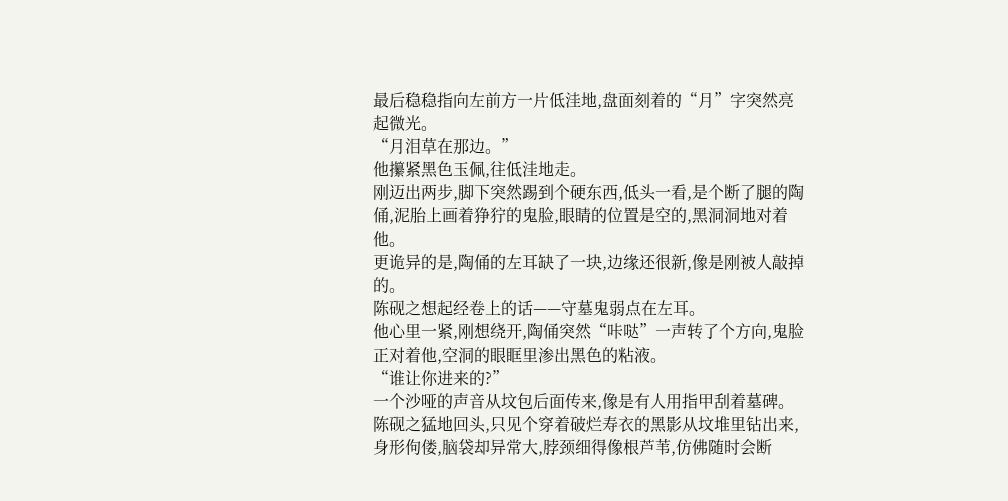最后稳稳指向左前方一片低洼地,盘面刻着的“月”字突然亮起微光。
“月泪草在那边。”
他攥紧黑色玉佩,往低洼地走。
刚迈出两步,脚下突然踢到个硬东西,低头一看,是个断了腿的陶俑,泥胎上画着狰狞的鬼脸,眼睛的位置是空的,黑洞洞地对着他。
更诡异的是,陶俑的左耳缺了一块,边缘还很新,像是刚被人敲掉的。
陈砚之想起经卷上的话——守墓鬼弱点在左耳。
他心里一紧,刚想绕开,陶俑突然“咔哒”一声转了个方向,鬼脸正对着他,空洞的眼眶里渗出黑色的粘液。
“谁让你进来的?”
一个沙哑的声音从坟包后面传来,像是有人用指甲刮着墓碑。
陈砚之猛地回头,只见个穿着破烂寿衣的黑影从坟堆里钻出来,身形佝偻,脑袋却异常大,脖颈细得像根芦苇,仿佛随时会断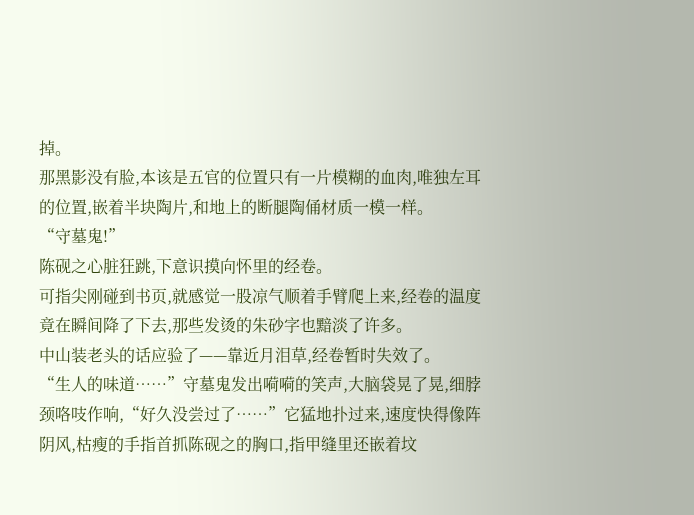掉。
那黑影没有脸,本该是五官的位置只有一片模糊的血肉,唯独左耳的位置,嵌着半块陶片,和地上的断腿陶俑材质一模一样。
“守墓鬼!”
陈砚之心脏狂跳,下意识摸向怀里的经卷。
可指尖刚碰到书页,就感觉一股凉气顺着手臂爬上来,经卷的温度竟在瞬间降了下去,那些发烫的朱砂字也黯淡了许多。
中山装老头的话应验了——靠近月泪草,经卷暂时失效了。
“生人的味道……”守墓鬼发出嗬嗬的笑声,大脑袋晃了晃,细脖颈咯吱作响,“好久没尝过了……”它猛地扑过来,速度快得像阵阴风,枯瘦的手指首抓陈砚之的胸口,指甲缝里还嵌着坟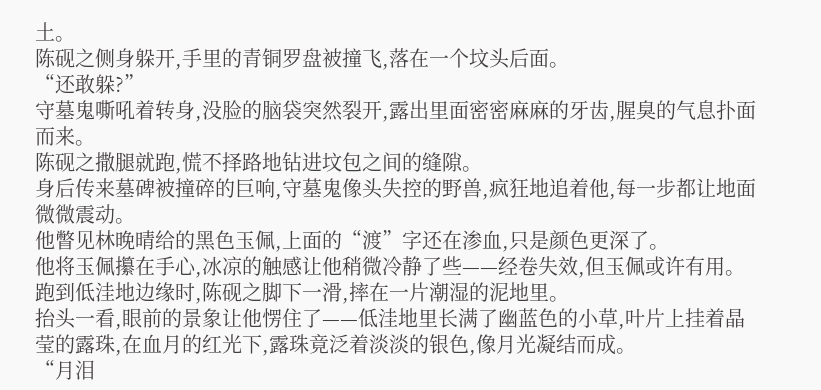土。
陈砚之侧身躲开,手里的青铜罗盘被撞飞,落在一个坟头后面。
“还敢躲?”
守墓鬼嘶吼着转身,没脸的脑袋突然裂开,露出里面密密麻麻的牙齿,腥臭的气息扑面而来。
陈砚之撒腿就跑,慌不择路地钻进坟包之间的缝隙。
身后传来墓碑被撞碎的巨响,守墓鬼像头失控的野兽,疯狂地追着他,每一步都让地面微微震动。
他瞥见林晚晴给的黑色玉佩,上面的“渡”字还在渗血,只是颜色更深了。
他将玉佩攥在手心,冰凉的触感让他稍微冷静了些——经卷失效,但玉佩或许有用。
跑到低洼地边缘时,陈砚之脚下一滑,摔在一片潮湿的泥地里。
抬头一看,眼前的景象让他愣住了——低洼地里长满了幽蓝色的小草,叶片上挂着晶莹的露珠,在血月的红光下,露珠竟泛着淡淡的银色,像月光凝结而成。
“月泪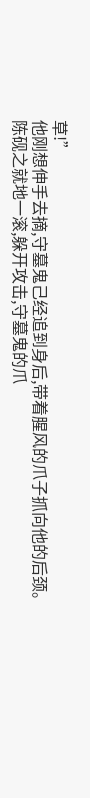草!”
他刚想伸手去摘,守墓鬼己经追到身后,带着腥风的爪子抓向他的后颈。
陈砚之就地一滚,躲开攻击,守墓鬼的爪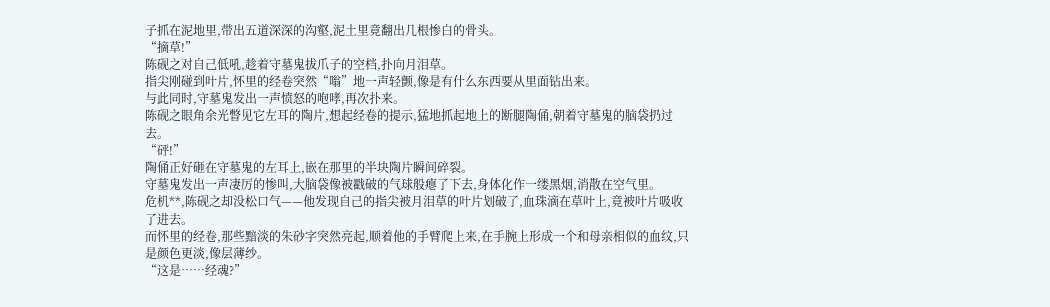子抓在泥地里,带出五道深深的沟壑,泥土里竟翻出几根惨白的骨头。
“摘草!”
陈砚之对自己低吼,趁着守墓鬼拔爪子的空档,扑向月泪草。
指尖刚碰到叶片,怀里的经卷突然“嗡”地一声轻颤,像是有什么东西要从里面钻出来。
与此同时,守墓鬼发出一声愤怒的咆哮,再次扑来。
陈砚之眼角余光瞥见它左耳的陶片,想起经卷的提示,猛地抓起地上的断腿陶俑,朝着守墓鬼的脑袋扔过去。
“砰!”
陶俑正好砸在守墓鬼的左耳上,嵌在那里的半块陶片瞬间碎裂。
守墓鬼发出一声凄厉的惨叫,大脑袋像被戳破的气球般瘪了下去,身体化作一缕黑烟,消散在空气里。
危机**,陈砚之却没松口气——他发现自己的指尖被月泪草的叶片划破了,血珠滴在草叶上,竟被叶片吸收了进去。
而怀里的经卷,那些黯淡的朱砂字突然亮起,顺着他的手臂爬上来,在手腕上形成一个和母亲相似的血纹,只是颜色更淡,像层薄纱。
“这是……经魂?”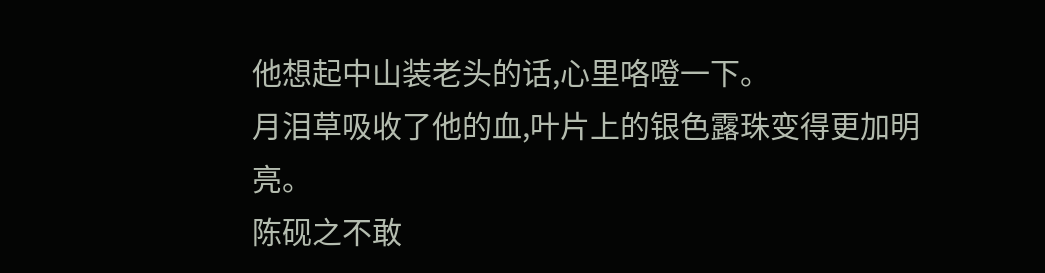他想起中山装老头的话,心里咯噔一下。
月泪草吸收了他的血,叶片上的银色露珠变得更加明亮。
陈砚之不敢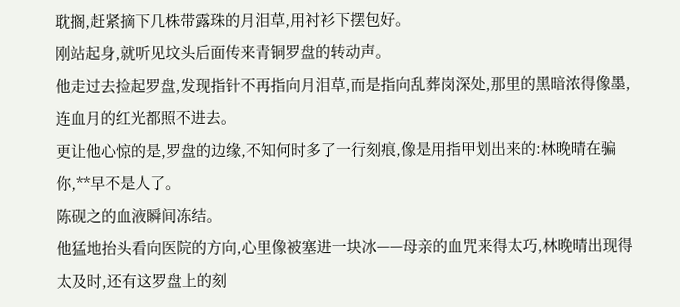耽搁,赶紧摘下几株带露珠的月泪草,用衬衫下摆包好。
刚站起身,就听见坟头后面传来青铜罗盘的转动声。
他走过去捡起罗盘,发现指针不再指向月泪草,而是指向乱葬岗深处,那里的黑暗浓得像墨,连血月的红光都照不进去。
更让他心惊的是,罗盘的边缘,不知何时多了一行刻痕,像是用指甲划出来的:林晚晴在骗你,**早不是人了。
陈砚之的血液瞬间冻结。
他猛地抬头看向医院的方向,心里像被塞进一块冰——母亲的血咒来得太巧,林晚晴出现得太及时,还有这罗盘上的刻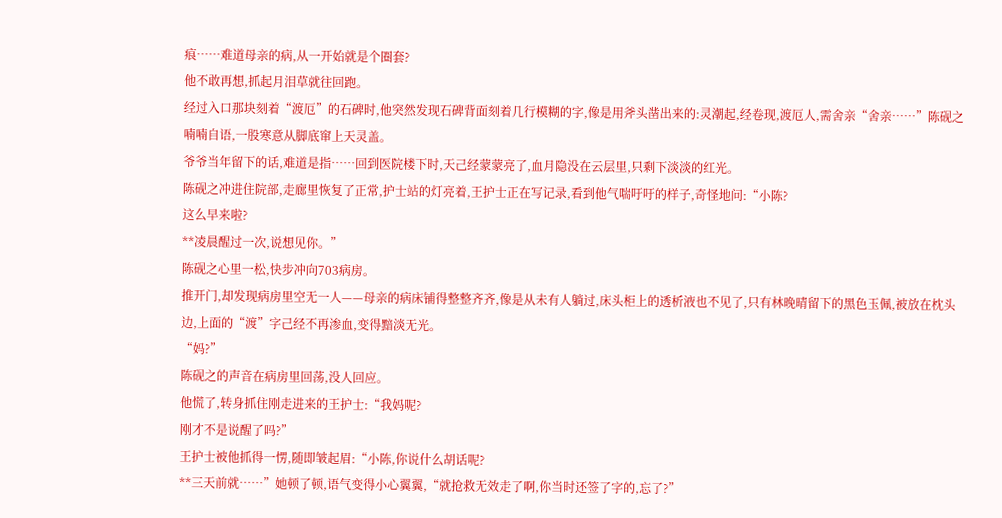痕……难道母亲的病,从一开始就是个圈套?
他不敢再想,抓起月泪草就往回跑。
经过入口那块刻着“渡厄”的石碑时,他突然发现石碑背面刻着几行模糊的字,像是用斧头凿出来的:灵潮起,经卷现,渡厄人,需舍亲“舍亲……”陈砚之喃喃自语,一股寒意从脚底窜上天灵盖。
爷爷当年留下的话,难道是指……回到医院楼下时,天己经蒙蒙亮了,血月隐没在云层里,只剩下淡淡的红光。
陈砚之冲进住院部,走廊里恢复了正常,护士站的灯亮着,王护士正在写记录,看到他气喘吁吁的样子,奇怪地问:“小陈?
这么早来啦?
**凌晨醒过一次,说想见你。”
陈砚之心里一松,快步冲向703病房。
推开门,却发现病房里空无一人——母亲的病床铺得整整齐齐,像是从未有人躺过,床头柜上的透析液也不见了,只有林晚晴留下的黑色玉佩,被放在枕头边,上面的“渡”字己经不再渗血,变得黯淡无光。
“妈?”
陈砚之的声音在病房里回荡,没人回应。
他慌了,转身抓住刚走进来的王护士:“我妈呢?
刚才不是说醒了吗?”
王护士被他抓得一愣,随即皱起眉:“小陈,你说什么胡话呢?
**三天前就……”她顿了顿,语气变得小心翼翼,“就抢救无效走了啊,你当时还签了字的,忘了?”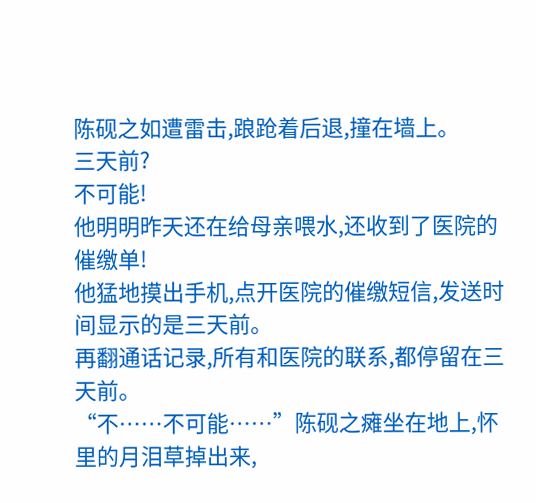陈砚之如遭雷击,踉跄着后退,撞在墙上。
三天前?
不可能!
他明明昨天还在给母亲喂水,还收到了医院的催缴单!
他猛地摸出手机,点开医院的催缴短信,发送时间显示的是三天前。
再翻通话记录,所有和医院的联系,都停留在三天前。
“不……不可能……”陈砚之瘫坐在地上,怀里的月泪草掉出来,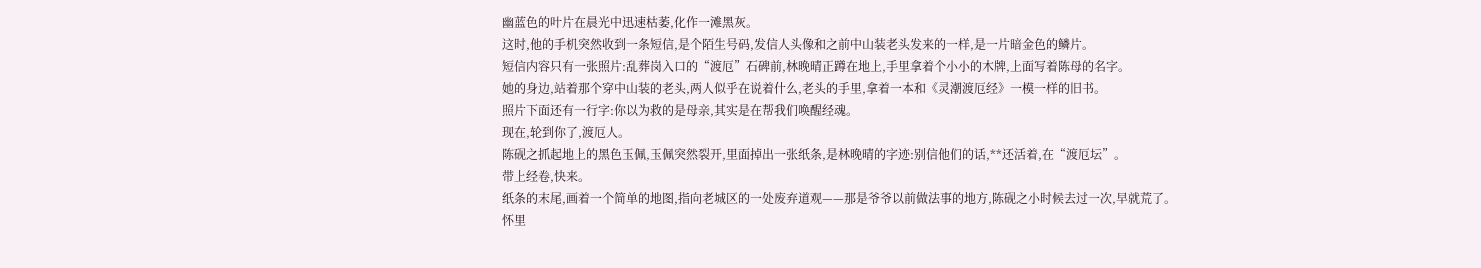幽蓝色的叶片在晨光中迅速枯萎,化作一滩黑灰。
这时,他的手机突然收到一条短信,是个陌生号码,发信人头像和之前中山装老头发来的一样,是一片暗金色的鳞片。
短信内容只有一张照片:乱葬岗入口的“渡厄”石碑前,林晚晴正蹲在地上,手里拿着个小小的木牌,上面写着陈母的名字。
她的身边,站着那个穿中山装的老头,两人似乎在说着什么,老头的手里,拿着一本和《灵潮渡厄经》一模一样的旧书。
照片下面还有一行字:你以为救的是母亲,其实是在帮我们唤醒经魂。
现在,轮到你了,渡厄人。
陈砚之抓起地上的黑色玉佩,玉佩突然裂开,里面掉出一张纸条,是林晚晴的字迹:别信他们的话,**还活着,在“渡厄坛”。
带上经卷,快来。
纸条的末尾,画着一个简单的地图,指向老城区的一处废弃道观——那是爷爷以前做法事的地方,陈砚之小时候去过一次,早就荒了。
怀里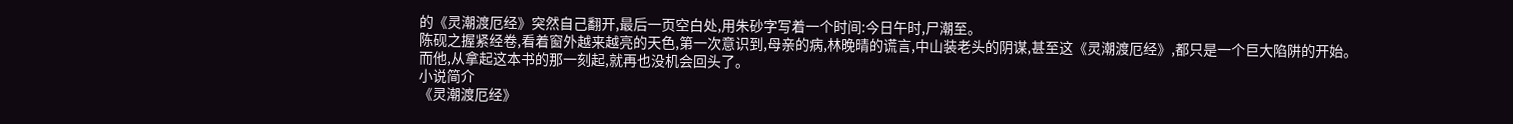的《灵潮渡厄经》突然自己翻开,最后一页空白处,用朱砂字写着一个时间:今日午时,尸潮至。
陈砚之握紧经卷,看着窗外越来越亮的天色,第一次意识到,母亲的病,林晚晴的谎言,中山装老头的阴谋,甚至这《灵潮渡厄经》,都只是一个巨大陷阱的开始。
而他,从拿起这本书的那一刻起,就再也没机会回头了。
小说简介
《灵潮渡厄经》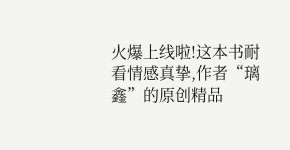火爆上线啦!这本书耐看情感真挚,作者“璃鑫”的原创精品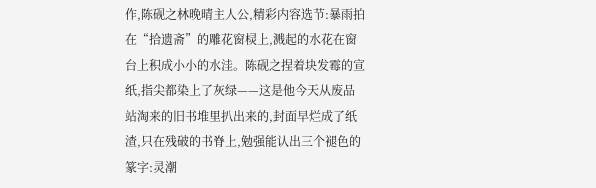作,陈砚之林晚晴主人公,精彩内容选节:暴雨拍在“拾遗斋”的雕花窗棂上,溅起的水花在窗台上积成小小的水洼。陈砚之捏着块发霉的宣纸,指尖都染上了灰绿——这是他今天从废品站淘来的旧书堆里扒出来的,封面早烂成了纸渣,只在残破的书脊上,勉强能认出三个褪色的篆字:灵潮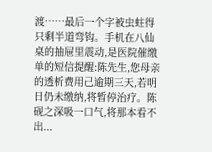渡……最后一个字被虫蛀得只剩半道弯钩。手机在八仙桌的抽屉里震动,是医院催缴单的短信提醒:陈先生,您母亲的透析费用己逾期三天,若明日仍未缴纳,将暂停治疗。陈砚之深吸一口气,将那本看不出...